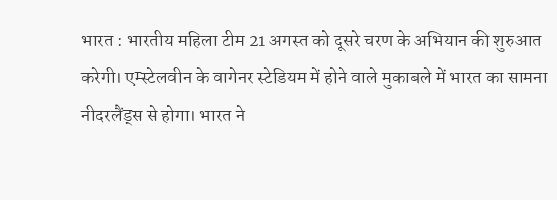भारत : भारतीय महिला टीम 21 अगस्त को दूसरे चरण के अभियान की शुरुआत करेगी। एम्स्टेलवीन के वागेनर स्टेडियम में होने वाले मुकाबले में भारत का सामना नीदरलैंड्स से होगा। भारत ने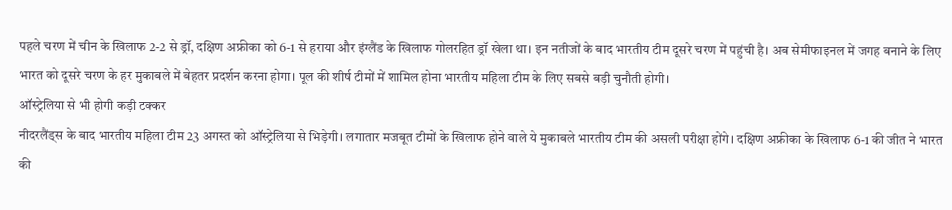पहले चरण में चीन के खिलाफ 2-2 से ड्रॉ, दक्षिण अफ्रीका को 6-1 से हराया और इंग्लैंड के खिलाफ गोलरहित ड्रॉ खेला था। इन नतीजों के बाद भारतीय टीम दूसरे चरण में पहुंची है। अब सेमीफाइनल में जगह बनाने के लिए भारत को दूसरे चरण के हर मुकाबले में बेहतर प्रदर्शन करना होगा। पूल की शीर्ष टीमों में शामिल होना भारतीय महिला टीम के लिए सबसे बड़ी चुनौती होगी।
ऑस्ट्रेलिया से भी होगी कड़ी टक्कर
नीदरलैंड्स के बाद भारतीय महिला टीम 23 अगस्त को ऑस्ट्रेलिया से भिड़ेगी। लगातार मजबूत टीमों के खिलाफ होने वाले ये मुकाबले भारतीय टीम की असली परीक्षा होंगे। दक्षिण अफ्रीका के खिलाफ 6-1 की जीत ने भारत की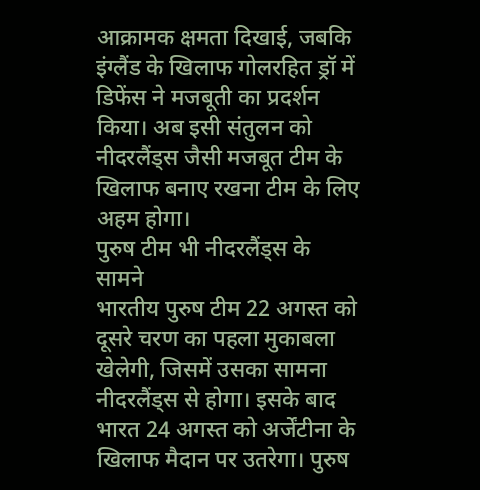आक्रामक क्षमता दिखाई, जबकि इंग्लैंड के खिलाफ गोलरहित ड्रॉ में डिफेंस ने मजबूती का प्रदर्शन किया। अब इसी संतुलन को नीदरलैंड्स जैसी मजबूत टीम के खिलाफ बनाए रखना टीम के लिए अहम होगा।
पुरुष टीम भी नीदरलैंड्स के सामने
भारतीय पुरुष टीम 22 अगस्त को दूसरे चरण का पहला मुकाबला खेलेगी, जिसमें उसका सामना नीदरलैंड्स से होगा। इसके बाद भारत 24 अगस्त को अर्जेंटीना के खिलाफ मैदान पर उतरेगा। पुरुष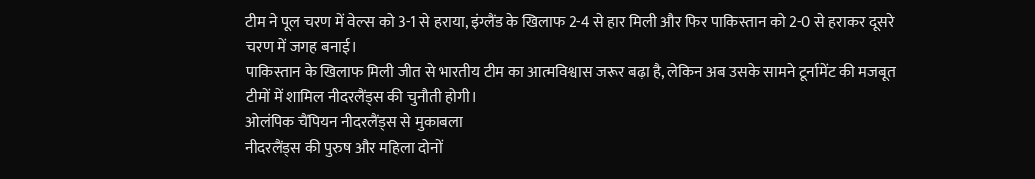टीम ने पूल चरण में वेल्स को 3-1 से हराया, इंग्लैंड के खिलाफ 2-4 से हार मिली और फिर पाकिस्तान को 2-0 से हराकर दूसरे चरण में जगह बनाई।
पाकिस्तान के खिलाफ मिली जीत से भारतीय टीम का आत्मविश्वास जरूर बढ़ा है, लेकिन अब उसके सामने टूर्नामेंट की मजबूत टीमों में शामिल नीदरलैंड्स की चुनौती होगी।
ओलंपिक चैंपियन नीदरलैंड्स से मुकाबला
नीदरलैंड्स की पुरुष और महिला दोनों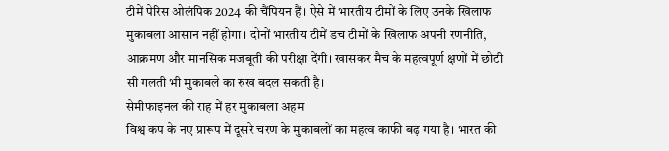टीमें पेरिस ओलंपिक 2024 की चैंपियन हैं। ऐसे में भारतीय टीमों के लिए उनके खिलाफ मुकाबला आसान नहीं होगा। दोनों भारतीय टीमें डच टीमों के खिलाफ अपनी रणनीति, आक्रमण और मानसिक मजबूती की परीक्षा देंगी। खासकर मैच के महत्वपूर्ण क्षणों में छोटी सी गलती भी मुकाबले का रुख बदल सकती है।
सेमीफाइनल की राह में हर मुकाबला अहम
विश्व कप के नए प्रारूप में दूसरे चरण के मुकाबलों का महत्व काफी बढ़ गया है। भारत की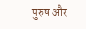पुरुष और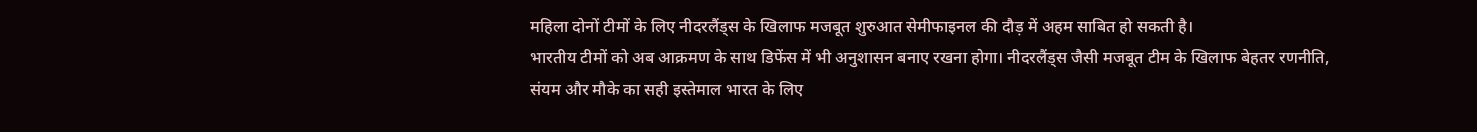महिला दोनों टीमों के लिए नीदरलैंड्स के खिलाफ मजबूत शुरुआत सेमीफाइनल की दौड़ में अहम साबित हो सकती है।
भारतीय टीमों को अब आक्रमण के साथ डिफेंस में भी अनुशासन बनाए रखना होगा। नीदरलैंड्स जैसी मजबूत टीम के खिलाफ बेहतर रणनीति, संयम और मौके का सही इस्तेमाल भारत के लिए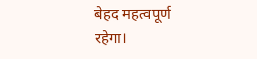बेहद महत्वपूर्ण रहेगा।